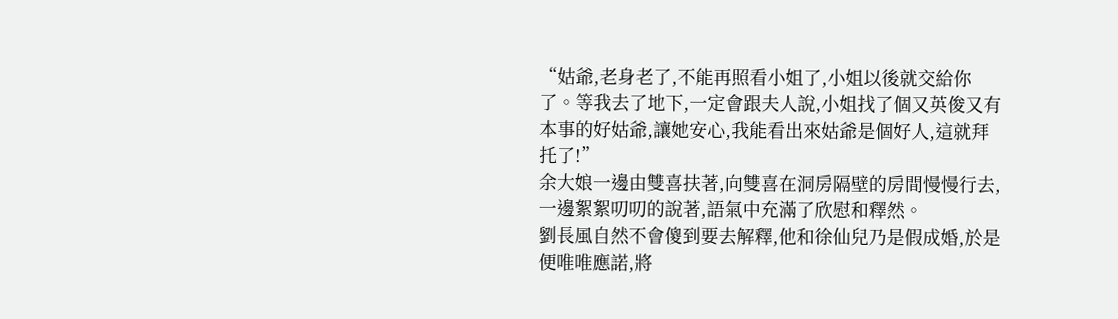“姑爺,老身老了,不能再照看小姐了,小姐以後就交給你了。等我去了地下,一定會跟夫人說,小姐找了個又英俊又有本事的好姑爺,讓她安心,我能看出來姑爺是個好人,這就拜托了!”
余大娘一邊由雙喜扶著,向雙喜在洞房隔壁的房間慢慢行去,一邊絮絮叨叨的說著,語氣中充滿了欣慰和釋然。
劉長風自然不會傻到要去解釋,他和徐仙兒乃是假成婚,於是便唯唯應諾,將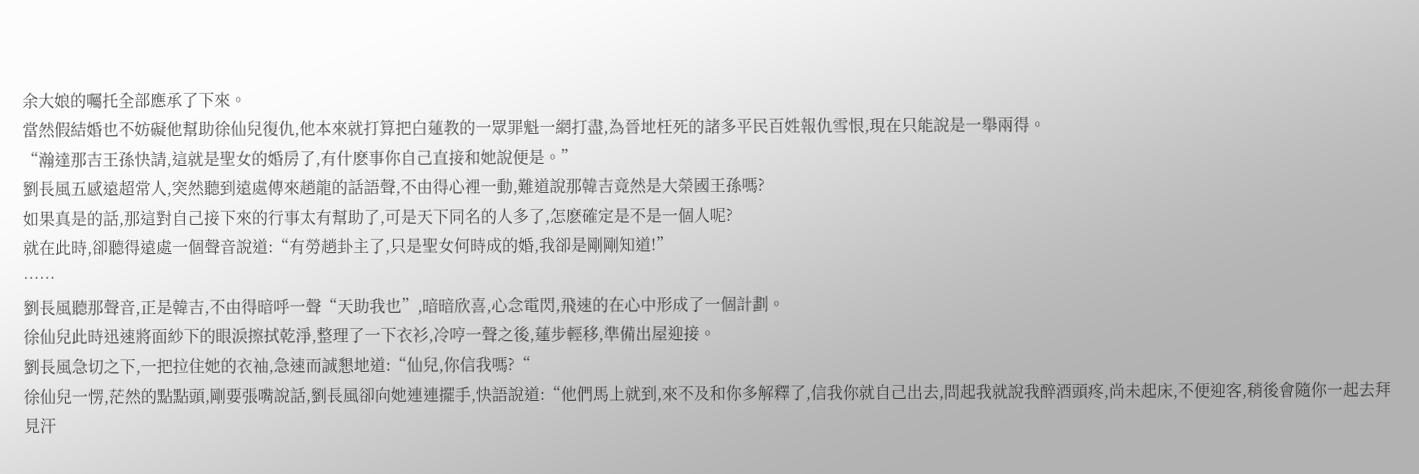余大娘的囑托全部應承了下來。
當然假結婚也不妨礙他幫助徐仙兒復仇,他本來就打算把白蓮教的一眾罪魁一網打盡,為晉地枉死的諸多平民百姓報仇雪恨,現在只能說是一舉兩得。
“瀚達那吉王孫快請,這就是聖女的婚房了,有什麽事你自己直接和她說便是。”
劉長風五感遠超常人,突然聽到遠處傳來趙龍的話語聲,不由得心裡一動,難道說那韓吉竟然是大榮國王孫嗎?
如果真是的話,那這對自己接下來的行事太有幫助了,可是天下同名的人多了,怎麽確定是不是一個人呢?
就在此時,卻聽得遠處一個聲音說道:“有勞趙卦主了,只是聖女何時成的婚,我卻是剛剛知道!”
……
劉長風聽那聲音,正是韓吉,不由得暗呼一聲“天助我也”,暗暗欣喜,心念電閃,飛速的在心中形成了一個計劃。
徐仙兒此時迅速將面紗下的眼淚擦拭乾淨,整理了一下衣衫,冷哼一聲之後,蓮步輕移,準備出屋迎接。
劉長風急切之下,一把拉住她的衣袖,急速而誠懇地道:“仙兒,你信我嗎?“
徐仙兒一愣,茫然的點點頭,剛要張嘴說話,劉長風卻向她連連擺手,快語說道:“他們馬上就到,來不及和你多解釋了,信我你就自己出去,問起我就說我醉酒頭疼,尚未起床,不便迎客,稍後會隨你一起去拜見汗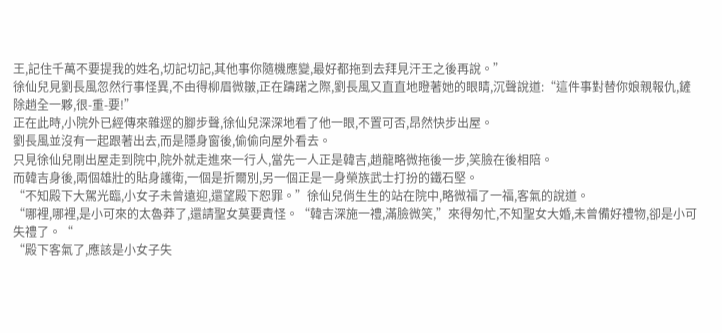王,記住千萬不要提我的姓名,切記切記,其他事你隨機應變,最好都拖到去拜見汗王之後再說。”
徐仙兒見劉長風忽然行事怪異,不由得柳眉微皺,正在躊躇之際,劉長風又直直地瞪著她的眼睛,沉聲說道:“這件事對替你娘親報仇,鏟除趙全一夥,很-重-要!”
正在此時,小院外已經傳來雜遝的腳步聲,徐仙兒深深地看了他一眼,不置可否,昂然快步出屋。
劉長風並沒有一起跟著出去,而是隱身窗後,偷偷向屋外看去。
只見徐仙兒剛出屋走到院中,院外就走進來一行人,當先一人正是韓吉,趙龍略微拖後一步,笑臉在後相陪。
而韓吉身後,兩個雄壯的貼身護衛,一個是折爾別,另一個正是一身榮族武士打扮的鐵石堅。
“不知殿下大駕光臨,小女子未曾遠迎,還望殿下恕罪。”徐仙兒俏生生的站在院中,略微福了一福,客氣的說道。
“哪裡,哪裡,是小可來的太魯莽了,還請聖女莫要責怪。“韓吉深施一禮,滿臉微笑,”來得匆忙,不知聖女大婚,未曾備好禮物,卻是小可失禮了。“
“殿下客氣了,應該是小女子失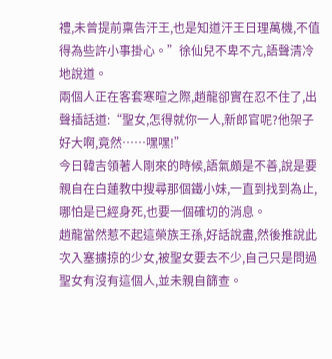禮,未曾提前稟告汗王,也是知道汗王日理萬機,不值得為些許小事掛心。”徐仙兒不卑不亢,語聲清冷地說道。
兩個人正在客套寒暄之際,趙龍卻實在忍不住了,出聲插話道:“聖女,怎得就你一人,新郎官呢?他架子好大啊,竟然……嘿嘿!”
今日韓吉領著人剛來的時候,語氣頗是不善,說是要親自在白蓮教中搜尋那個鐵小妹,一直到找到為止,哪怕是已經身死,也要一個確切的消息。
趙龍當然惹不起這榮族王孫,好話說盡,然後推說此次入塞擄掠的少女,被聖女要去不少,自己只是問過聖女有沒有這個人,並未親自篩查。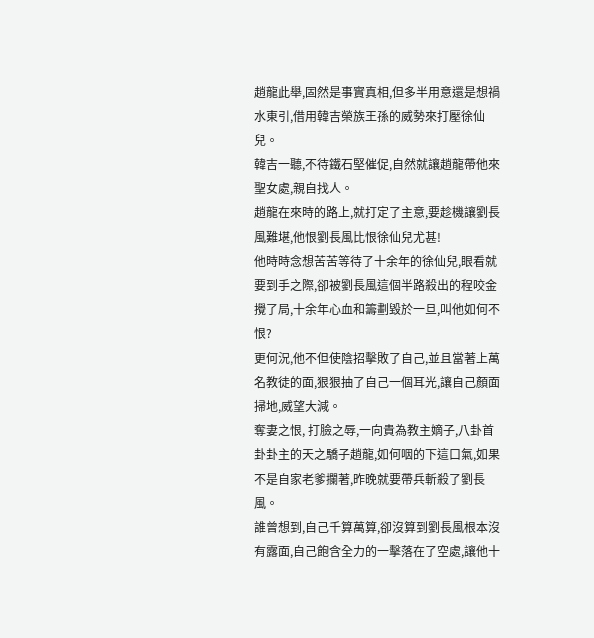趙龍此舉,固然是事實真相,但多半用意還是想禍水東引,借用韓吉榮族王孫的威勢來打壓徐仙兒。
韓吉一聽,不待鐵石堅催促,自然就讓趙龍帶他來聖女處,親自找人。
趙龍在來時的路上,就打定了主意,要趁機讓劉長風難堪,他恨劉長風比恨徐仙兒尤甚!
他時時念想苦苦等待了十余年的徐仙兒,眼看就要到手之際,卻被劉長風這個半路殺出的程咬金攪了局,十余年心血和籌劃毀於一旦,叫他如何不恨?
更何況,他不但使陰招擊敗了自己,並且當著上萬名教徒的面,狠狠抽了自己一個耳光,讓自己顏面掃地,威望大減。
奪妻之恨, 打臉之辱,一向貴為教主嫡子,八卦首卦卦主的天之驕子趙龍,如何咽的下這口氣,如果不是自家老爹攔著,昨晚就要帶兵斬殺了劉長風。
誰曾想到,自己千算萬算,卻沒算到劉長風根本沒有露面,自己飽含全力的一擊落在了空處,讓他十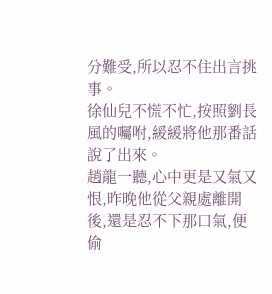分難受,所以忍不住出言挑事。
徐仙兒不慌不忙,按照劉長風的囑咐,緩緩將他那番話說了出來。
趙龍一聽,心中更是又氣又恨,昨晚他從父親處離開後,還是忍不下那口氣,便偷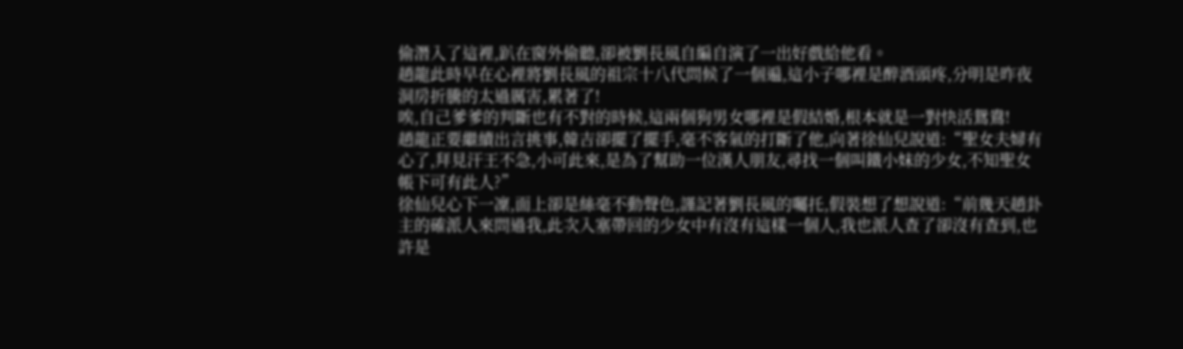偷潛入了這裡,趴在窗外偷聽,卻被劉長風自編自演了一出好戲給他看。
趙龍此時早在心裡將劉長風的祖宗十八代問候了一個遍,這小子哪裡是醉酒頭疼,分明是昨夜洞房折騰的太過厲害,累著了!
唉,自己爹爹的判斷也有不對的時候,這兩個狗男女哪裡是假結婚,根本就是一對快活鴛鴦!
趙龍正要繼續出言挑事,韓吉卻擺了擺手,毫不客氣的打斷了他,向著徐仙兒說道:“聖女夫婦有心了,拜見汗王不急,小可此來,是為了幫助一位漢人朋友,尋找一個叫鐵小妹的少女,不知聖女帳下可有此人?”
徐仙兒心下一凜,面上卻是絲毫不動聲色,謹記著劉長風的囑托,假裝想了想說道:“前幾天趙卦主的確派人來問過我,此次入塞帶回的少女中有沒有這樣一個人,我也派人查了卻沒有查到,也許是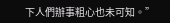下人們辦事粗心也未可知。”